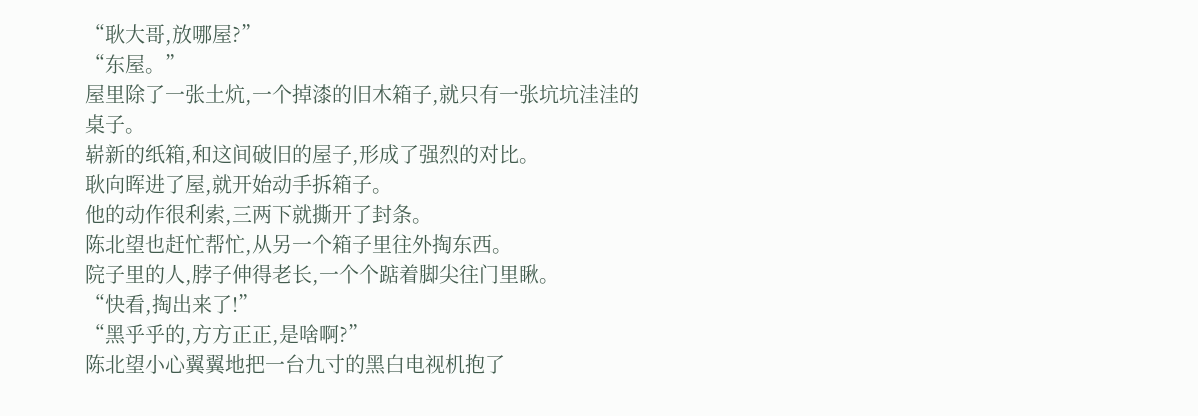“耿大哥,放哪屋?”
“东屋。”
屋里除了一张土炕,一个掉漆的旧木箱子,就只有一张坑坑洼洼的桌子。
崭新的纸箱,和这间破旧的屋子,形成了强烈的对比。
耿向晖进了屋,就开始动手拆箱子。
他的动作很利索,三两下就撕开了封条。
陈北望也赶忙帮忙,从另一个箱子里往外掏东西。
院子里的人,脖子伸得老长,一个个踮着脚尖往门里瞅。
“快看,掏出来了!”
“黑乎乎的,方方正正,是啥啊?”
陈北望小心翼翼地把一台九寸的黑白电视机抱了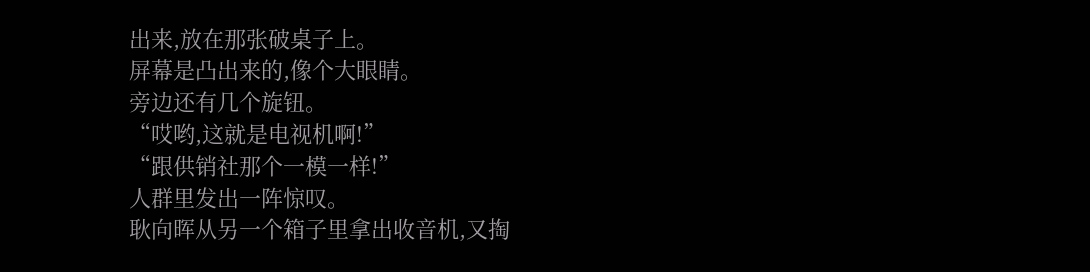出来,放在那张破桌子上。
屏幕是凸出来的,像个大眼睛。
旁边还有几个旋钮。
“哎哟,这就是电视机啊!”
“跟供销社那个一模一样!”
人群里发出一阵惊叹。
耿向晖从另一个箱子里拿出收音机,又掏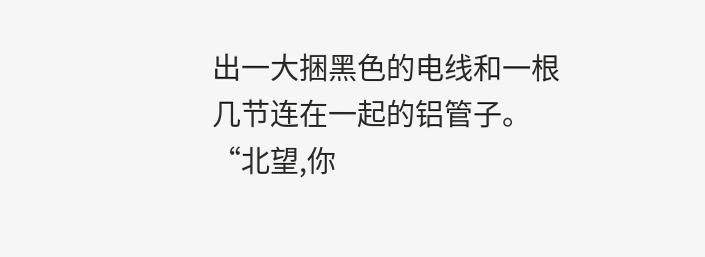出一大捆黑色的电线和一根几节连在一起的铝管子。
“北望,你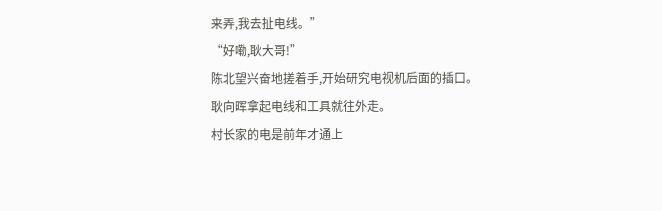来弄,我去扯电线。”
“好嘞,耿大哥!”
陈北望兴奋地搓着手,开始研究电视机后面的插口。
耿向晖拿起电线和工具就往外走。
村长家的电是前年才通上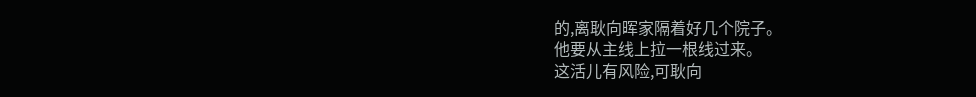的,离耿向晖家隔着好几个院子。
他要从主线上拉一根线过来。
这活儿有风险,可耿向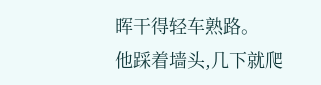晖干得轻车熟路。
他踩着墙头,几下就爬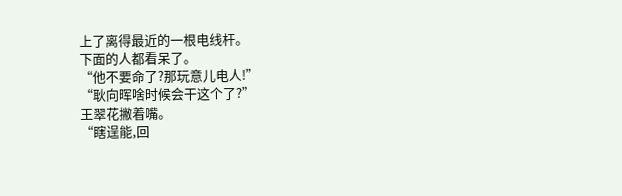上了离得最近的一根电线杆。
下面的人都看呆了。
“他不要命了?那玩意儿电人!”
“耿向晖啥时候会干这个了?”
王翠花撇着嘴。
“瞎逞能,回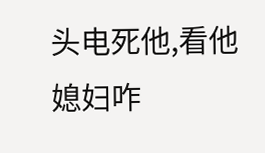头电死他,看他媳妇咋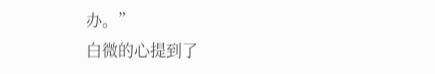办。”
白微的心提到了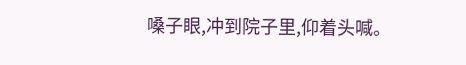嗓子眼,冲到院子里,仰着头喊。